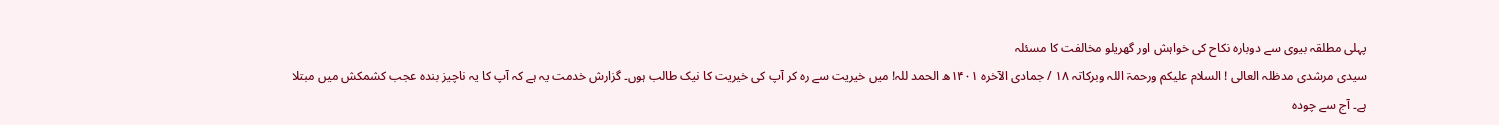پہلی مطلقہ بیوی سے دوبارہ نکاح کی خواہش اور گھریلو مخالفت کا مسئلہ
سیدی مرشدی مدظلہ العالی ! السلام علیکم ورحمۃ اللہ وبرکاتہ ۱۸ / جمادی الآخره ۱۴۰۱ھ الحمد للہ! میں خیریت سے رہ کر آپ کی خیریت کا نیک طالب ہوں۔ گزارش خدمت یہ ہے کہ آپ کا یہ ناچیز بندہ عجب کشمکش میں مبتلا ہے۔ آج سے چودہ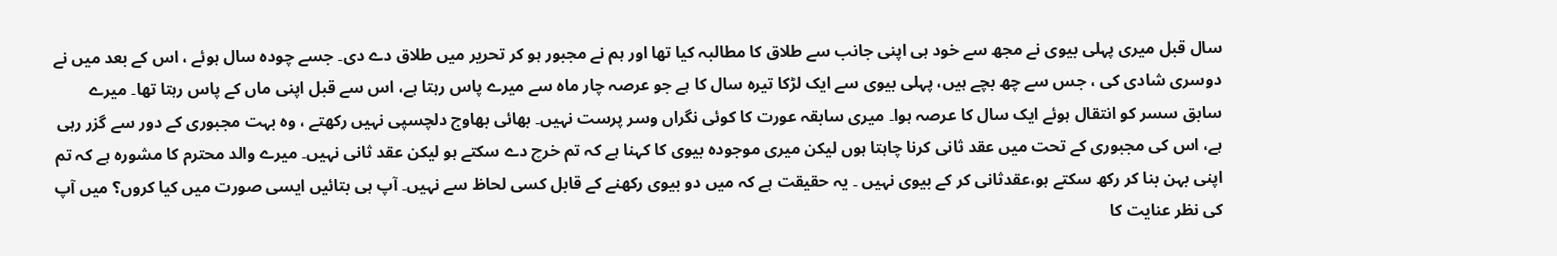سال قبل میری پہلی بیوی نے مجھ سے خود ہی اپنی جانب سے طلاق کا مطالبہ کیا تھا اور ہم نے مجبور ہو کر تحریر میں طلاق دے دی۔ جسے چودہ سال ہوئے ، اس کے بعد میں نے دوسری شادی کی ، جس سے چھ بچے ہیں، پہلی بیوی سے ایک لڑکا تیرہ سال کا ہے جو عرصہ چار ماہ سے میرے پاس رہتا ہے، اس سے قبل اپنی ماں کے پاس رہتا تھا۔ میرے سابق سسر کو انتقال ہوئے ایک سال کا عرصہ ہوا۔ میری سابقہ عورت کا کوئی نگراں وسر پرست نہیں۔ بھائی بھاوج دلچسپی نہیں رکھتے ، وہ بہت مجبوری کے دور سے گزر رہی ہے، اس کی مجبوری کے تحت میں عقد ثانی کرنا چاہتا ہوں لیکن میری موجودہ بیوی کا کہنا ہے کہ تم خرچ دے سکتے ہو لیکن عقد ثانی نہیں۔ میرے والد محترم کا مشورہ ہے کہ تم اپنی بہن بنا کر رکھ سکتے ہو،عقدثانی کر کے بیوی نہیں ۔ یہ حقیقت ہے کہ میں دو بیوی رکھنے کے قابل کسی لحاظ سے نہیں۔ آپ ہی بتائیں ایسی صورت میں کیا کروں؟ میں آپ کی نظر عنایت کا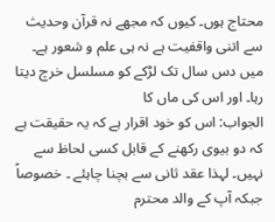محتاج ہوں۔ کیوں کہ مجھے نہ قرآن وحدیث سے اتنی واقفیت ہے نہ ہی علم و شعور ہے۔ میں دس سال تک لڑکے کو مسلسل خرچ دیتا رہا۔ اور اس کی ماں کا
الجواب: اس کو خود اقرار ہے کہ یہ حقیقت ہے کہ دو بیوی رکھنے کے قابل کسی لحاظ سے نہیں۔ لہذا عقد ثانی سے بچنا چاہئے ۔ خصوصاً جبکہ آپ کے والد محترم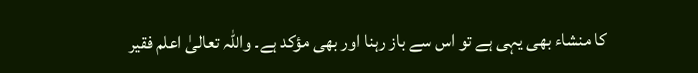کا منشاء بھی یہی ہے تو اس سے باز رہنا اور بھی مؤکد ہے۔ واللہ تعالیٰ اعلم فقیر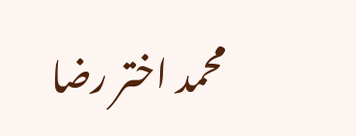محمد اختر رضا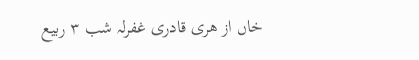خاں از هری قادری غفرلہ شب ۳ ربیع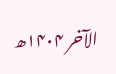الآخر ۱۴۰۴ھ